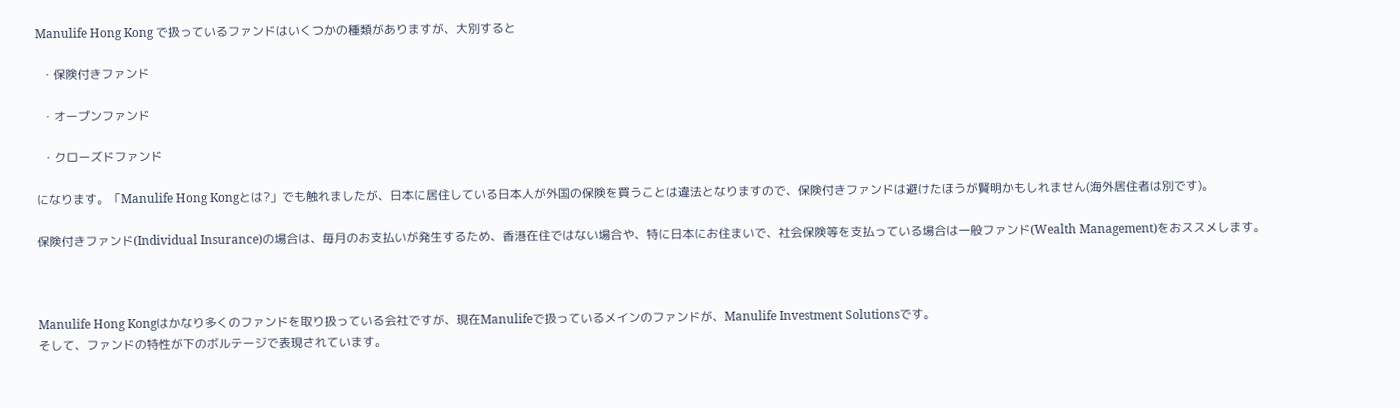Manulife Hong Kong で扱っているファンドはいくつかの種類がありますが、大別すると

  ・保険付きファンド

  ・オープンファンド

  ・クローズドファンド

になります。「Manulife Hong Kongとは?」でも触れましたが、日本に居住している日本人が外国の保険を買うことは違法となりますので、保険付きファンドは避けたほうが賢明かもしれません(海外居住者は別です)。

保険付きファンド(Individual Insurance)の場合は、毎月のお支払いが発生するため、香港在住ではない場合や、特に日本にお住まいで、社会保険等を支払っている場合は一般ファンド(Wealth Management)をおススメします。



Manulife Hong Kongはかなり多くのファンドを取り扱っている会社ですが、現在Manulifeで扱っているメインのファンドが、Manulife Investment Solutionsです。
そして、ファンドの特性が下のボルテージで表現されています。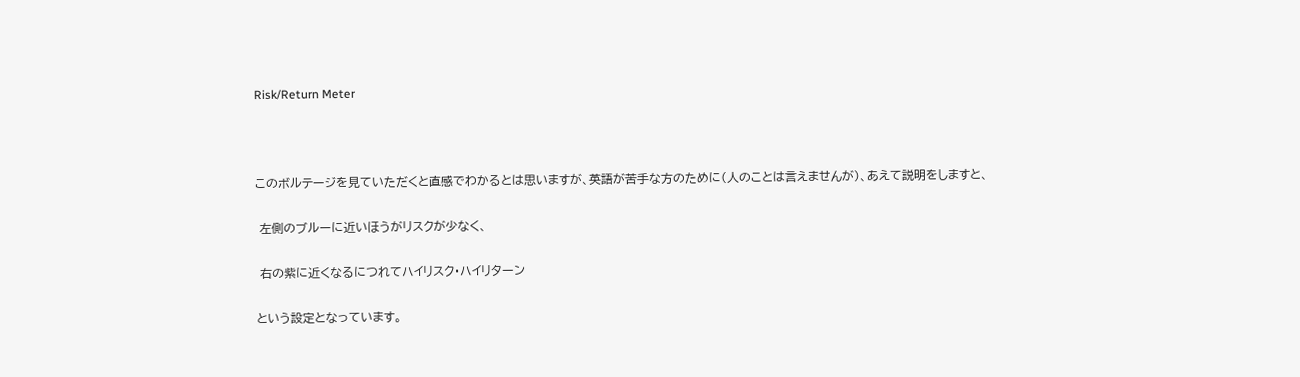Risk/Return Meter



このボルテージを見ていただくと直感でわかるとは思いますが、英語が苦手な方のために(人のことは言えませんが)、あえて説明をしますと、

 左側のブルーに近いほうがリスクが少なく、

 右の紫に近くなるにつれてハイリスク・ハイリターン

という設定となっています。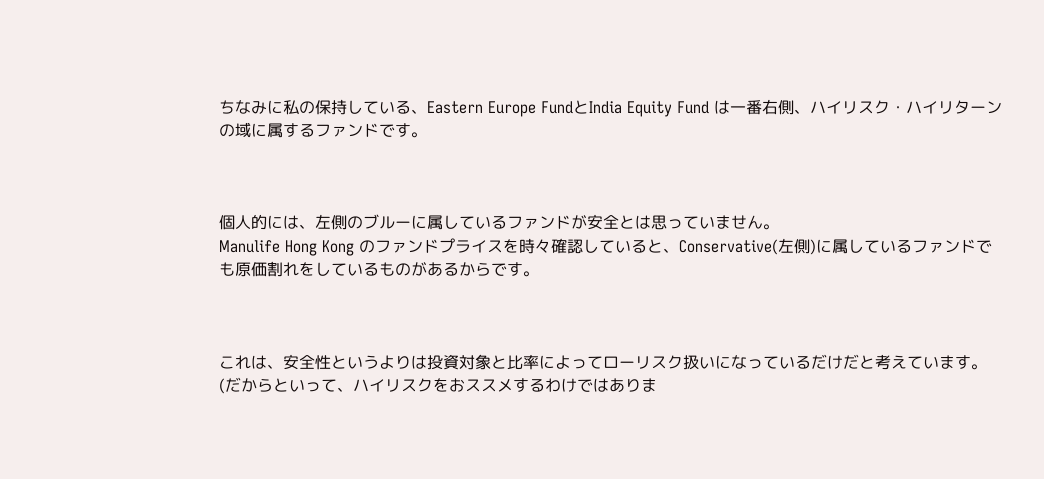ちなみに私の保持している、Eastern Europe FundとIndia Equity Fund は一番右側、ハイリスク・ハイリターンの域に属するファンドです。



個人的には、左側のブルーに属しているファンドが安全とは思っていません。
Manulife Hong Kong のファンドプライスを時々確認していると、Conservative(左側)に属しているファンドでも原価割れをしているものがあるからです。



これは、安全性というよりは投資対象と比率によってローリスク扱いになっているだけだと考えています。
(だからといって、ハイリスクをおススメするわけではありま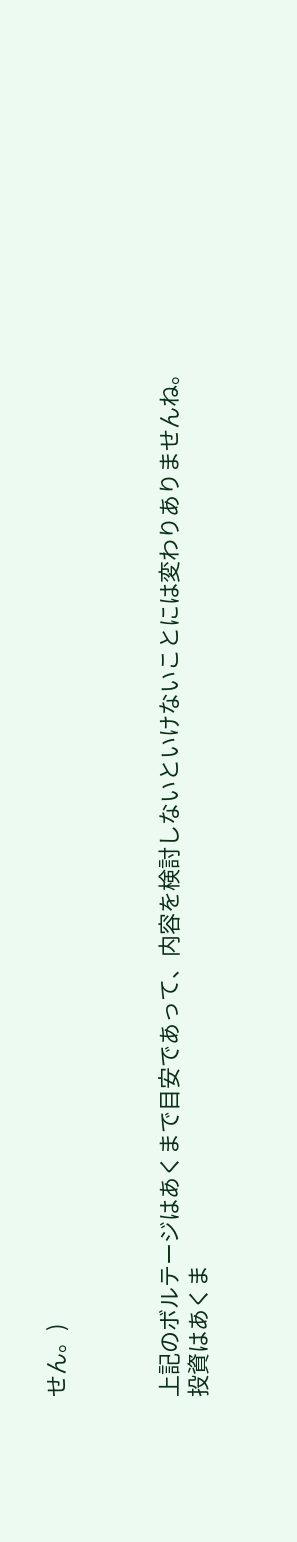せん。)



上記のボルテージはあくまで目安であって、内容を検討しないといけないことには変わりありませんね。
投資はあくま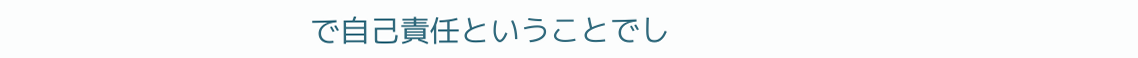で自己責任ということでし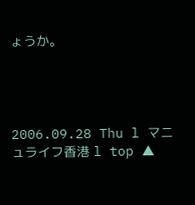ょうか。




2006.09.28 Thu l マニュライフ香港 l top ▲